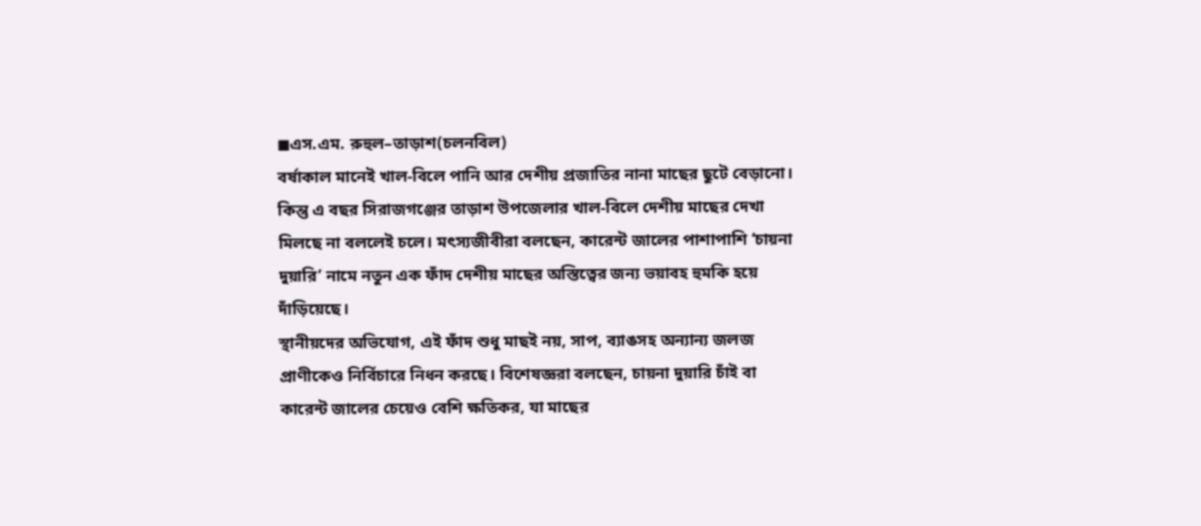◼এস.এম. রুহুল–তাড়াশ(চলনবিল)
বর্ষাকাল মানেই খাল-বিলে পানি আর দেশীয় প্রজাতির নানা মাছের ছুটে বেড়ানো। কিন্তু এ বছর সিরাজগঞ্জের তাড়াশ উপজেলার খাল-বিলে দেশীয় মাছের দেখা মিলছে না বললেই চলে। মৎস্যজীবীরা বলছেন, কারেন্ট জালের পাশাপাশি ‘চায়না দুয়ারি’ নামে নতুন এক ফাঁদ দেশীয় মাছের অস্তিত্বের জন্য ভয়াবহ হুমকি হয়ে দাঁড়িয়েছে।
স্থানীয়দের অভিযোগ, এই ফাঁদ শুধু মাছই নয়, সাপ, ব্যাঙসহ অন্যান্য জলজ প্রাণীকেও নির্বিচারে নিধন করছে। বিশেষজ্ঞরা বলছেন, চায়না দুয়ারি চাঁই বা কারেন্ট জালের চেয়েও বেশি ক্ষতিকর, যা মাছের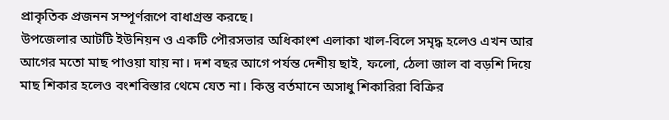প্রাকৃতিক প্রজনন সম্পূর্ণরূপে বাধাগ্রস্ত করছে।
উপজেলার আটটি ইউনিয়ন ও একটি পৌরসভার অধিকাংশ এলাকা খাল-বিলে সমৃদ্ধ হলেও এখন আর আগের মতো মাছ পাওয়া যায় না। দশ বছর আগে পর্যন্ত দেশীয় ছাই, ফলো, ঠেলা জাল বা বড়শি দিয়ে মাছ শিকার হলেও বংশবিস্তার থেমে যেত না। কিন্তু বর্তমানে অসাধু শিকারিরা বিক্রির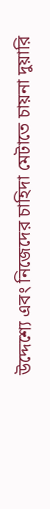উদ্দেশ্যে এবং নিজেদের চাহিদা মেটাতে চায়না দুয়ারি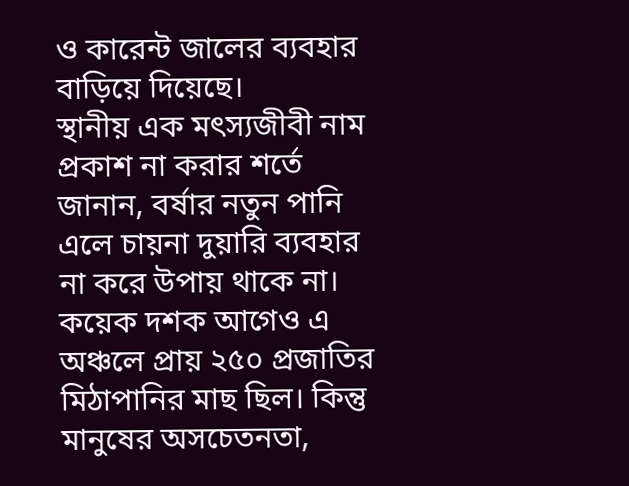ও কারেন্ট জালের ব্যবহার বাড়িয়ে দিয়েছে।
স্থানীয় এক মৎস্যজীবী নাম প্রকাশ না করার শর্তে জানান, বর্ষার নতুন পানি এলে চায়না দুয়ারি ব্যবহার না করে উপায় থাকে না। কয়েক দশক আগেও এ অঞ্চলে প্রায় ২৫০ প্রজাতির মিঠাপানির মাছ ছিল। কিন্তু মানুষের অসচেতনতা,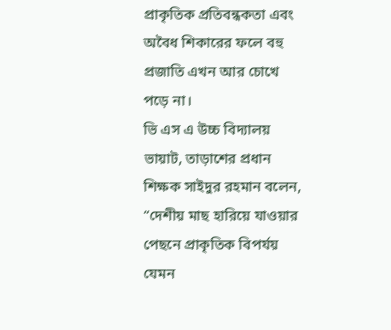প্রাকৃতিক প্রতিবন্ধকতা এবং অবৈধ শিকারের ফলে বহু প্রজাতি এখন আর চোখে পড়ে না।
ভি এস এ উচ্চ বিদ্যালয় ভায়াট, তাড়াশের প্রধান শিক্ষক সাইদুর রহমান বলেন, “দেশীয় মাছ হারিয়ে যাওয়ার পেছনে প্রাকৃতিক বিপর্যয় যেমন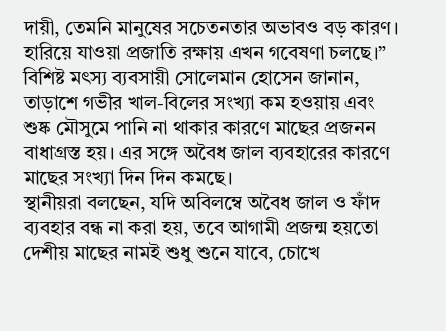দায়ী, তেমনি মানুষের সচেতনতার অভাবও বড় কারণ। হারিয়ে যাওয়া প্রজাতি রক্ষায় এখন গবেষণা চলছে।”
বিশিষ্ট মৎস্য ব্যবসায়ী সোলেমান হোসেন জানান, তাড়াশে গভীর খাল-বিলের সংখ্যা কম হওয়ায় এবং শুষ্ক মৌসুমে পানি না থাকার কারণে মাছের প্রজনন বাধাগ্রস্ত হয়। এর সঙ্গে অবৈধ জাল ব্যবহারের কারণে মাছের সংখ্যা দিন দিন কমছে।
স্থানীয়রা বলছেন, যদি অবিলম্বে অবৈধ জাল ও ফাঁদ ব্যবহার বন্ধ না করা হয়, তবে আগামী প্রজন্ম হয়তো দেশীয় মাছের নামই শুধু শুনে যাবে, চোখে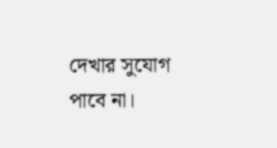দেখার সুযোগ পাবে না।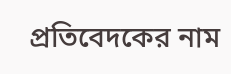প্রতিবেদকের নাম